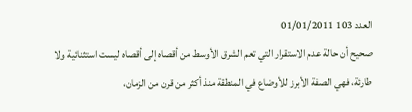العدد 103 01/01/2011
صحيح أن حالة عدم الاستقرار التي تعم الشرق الأوسط من أقصاه إلى أقصاه ليست استثنائية ولا طارئة، فهي الصفة الأبرز للأوضاع في المنطقة منذ أكثر من قرن من الزمان،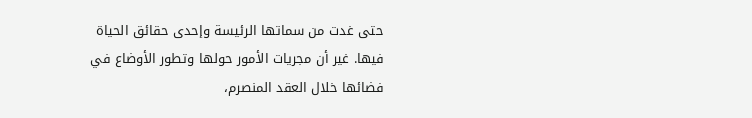حتى غدت من سماتها الرئيسة وإحدى حقائق الحياة فيها. غير أن مجريات الأمور حولها وتطور الأوضاع في فضائها خلال العقد المنصرم،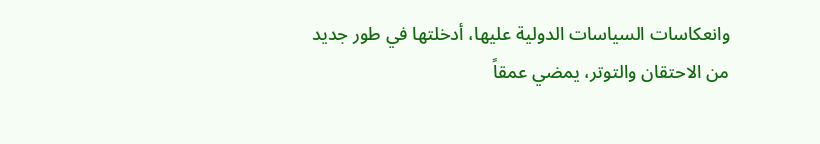وانعكاسات السياسات الدولية عليها، أدخلتها في طور جديد من الاحتقان والتوتر، يمضي عمقاً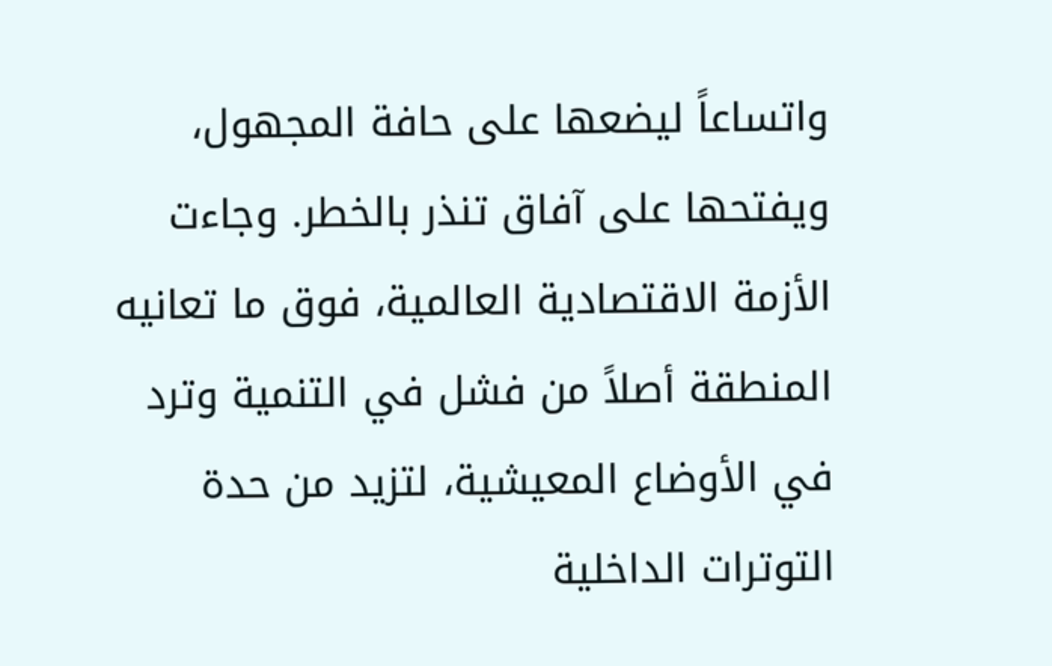واتساعاً ليضعها على حافة المجهول، ويفتحها على آفاق تنذر بالخطر. وجاءت الأزمة الاقتصادية العالمية، فوق ما تعانيه المنطقة أصلاً من فشل في التنمية وترد في الأوضاع المعيشية، لتزيد من حدة التوترات الداخلية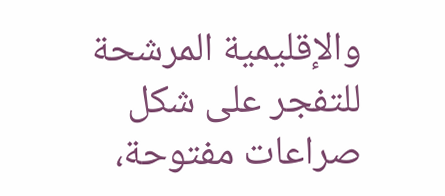والإقليمية المرشحة للتفجر على شكل صراعات مفتوحة،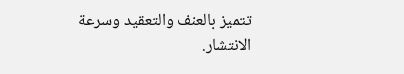تتميز بالعنف والتعقيد وسرعة الانتشار.